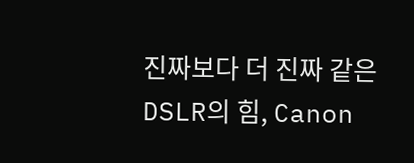진짜보다 더 진짜 같은 DSLR의 힘, Canon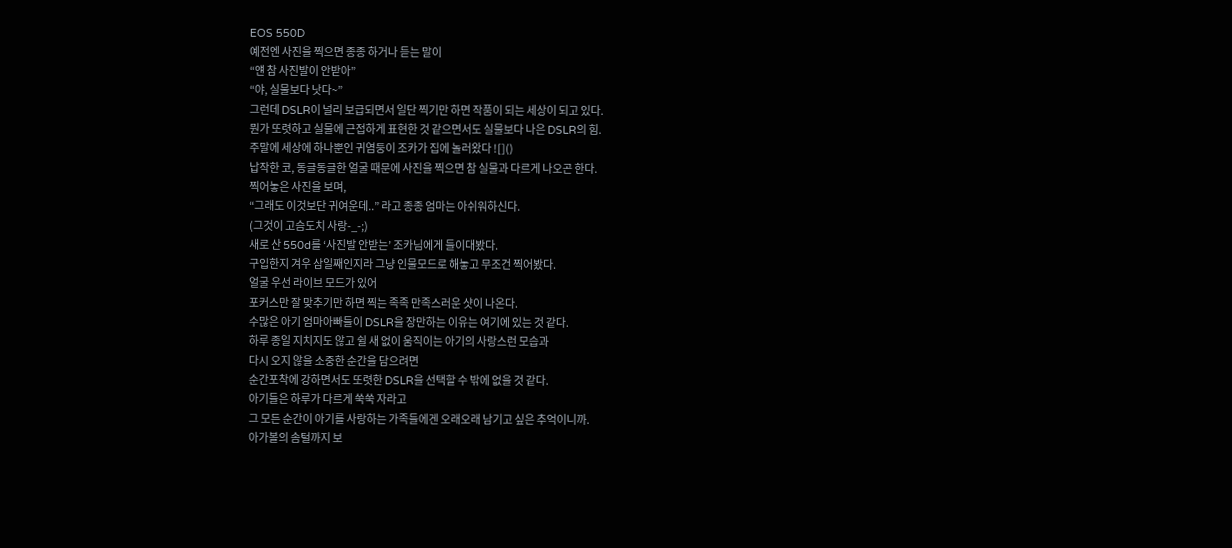EOS 550D
예전엔 사진을 찍으면 종종 하거나 듣는 말이
“얜 참 사진발이 안받아”
“야, 실물보다 낫다~”
그런데 DSLR이 널리 보급되면서 일단 찍기만 하면 작품이 되는 세상이 되고 있다.
뭔가 또렷하고 실물에 근접하게 표현한 것 같으면서도 실물보다 나은 DSLR의 힘.
주말에 세상에 하나뿐인 귀염둥이 조카가 집에 놀러왔다 ![]()
납작한 코, 동글동글한 얼굴 때문에 사진을 찍으면 참 실물과 다르게 나오곤 한다.
찍어놓은 사진을 보며,
“그래도 이것보단 귀여운데..” 라고 종종 엄마는 아쉬워하신다.
(그것이 고슴도치 사랑-_-;)
새로 산 550d를 ‘사진발 안받는’ 조카님에게 들이대봤다.
구입한지 겨우 삼일째인지라 그냥 인물모드로 해놓고 무조건 찍어봤다.
얼굴 우선 라이브 모드가 있어
포커스만 잘 맞추기만 하면 찍는 족족 만족스러운 샷이 나온다.
수많은 아기 엄마아빠들이 DSLR을 장만하는 이유는 여기에 있는 것 같다.
하루 종일 지치지도 않고 쉴 새 없이 움직이는 아기의 사랑스런 모습과
다시 오지 않을 소중한 순간을 담으려면
순간포착에 강하면서도 또렷한 DSLR을 선택할 수 밖에 없을 것 같다.
아기들은 하루가 다르게 쑥쑥 자라고
그 모든 순간이 아기를 사랑하는 가족들에겐 오래오래 남기고 싶은 추억이니까.
아가볼의 솜털까지 보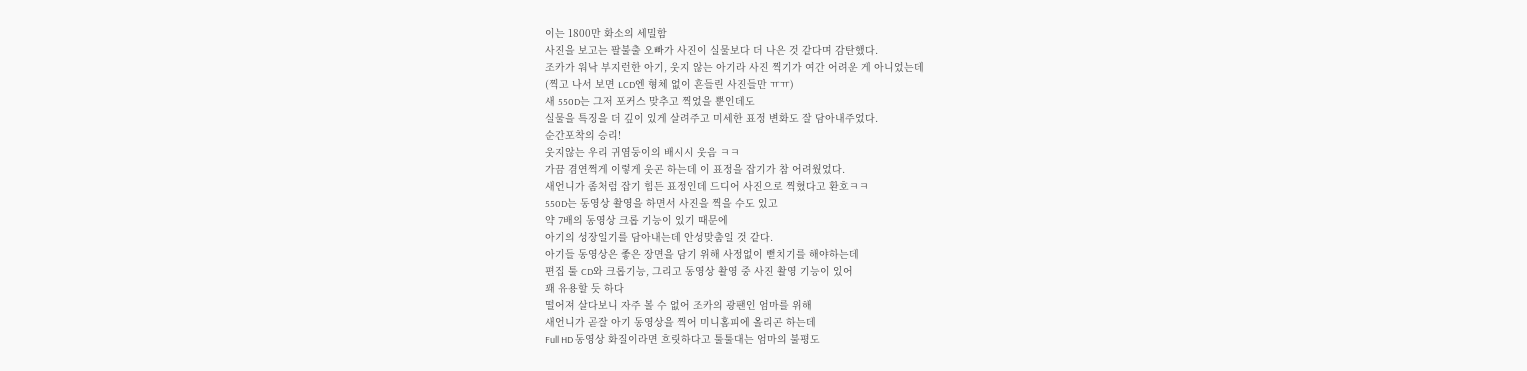이는 1800만 화소의 세밀함
사진을 보고는 팔불출 오빠가 사진이 실물보다 더 나은 것 같다며 감탄했다.
조카가 워낙 부지런한 아기, 웃지 않는 아기라 사진 찍기가 여간 어려운 게 아니었는데
(찍고 나서 보면 LCD엔 형체 없이 흔들린 사진들만 ㅠㅠ)
새 550D는 그저 포커스 맞추고 찍었을 뿐인데도
실물을 특징을 더 깊이 있게 살려주고 미세한 표정 변화도 잘 담아내주었다.
순간포착의 승리!
웃지않는 우리 귀염둥이의 배시시 웃음 ㅋㅋ
가끔 겸연쩍게 이렇게 웃곤 하는데 이 표정을 잡기가 참 어려웠었다.
새언니가 좀처럼 잡기 힘든 표정인데 드디어 사진으로 찍혔다고 환호ㅋㅋ
550D는 동영상 촬영을 하면서 사진을 찍을 수도 있고
약 7배의 동영상 크롭 기능이 있기 때문에
아기의 성장일기를 담아내는데 안성맞춤일 것 같다.
아기들 동영상은 좋은 장면을 담기 위해 사정없이 뻗치기를 해야하는데
편집 툴 CD와 크롭기능, 그리고 동영상 촬영 중 사진 촬영 기능이 있어
꽤 유용할 듯 하다
떨어져 살다보니 자주 볼 수 없어 조카의 광팬인 엄마를 위해
새언니가 곧잘 아기 동영상을 찍어 미니홈피에 올리곤 하는데
Full HD 동영상 화질이라면 흐릿하다고 툴툴대는 엄마의 불평도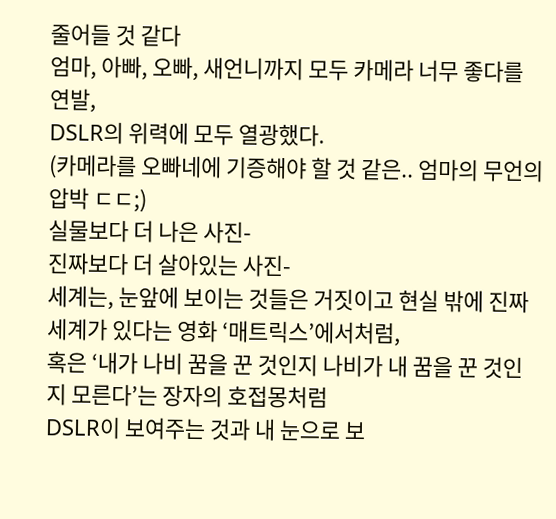줄어들 것 같다
엄마, 아빠, 오빠, 새언니까지 모두 카메라 너무 좋다를 연발,
DSLR의 위력에 모두 열광했다.
(카메라를 오빠네에 기증해야 할 것 같은.. 엄마의 무언의 압박 ㄷㄷ;)
실물보다 더 나은 사진-
진짜보다 더 살아있는 사진-
세계는, 눈앞에 보이는 것들은 거짓이고 현실 밖에 진짜 세계가 있다는 영화 ‘매트릭스’에서처럼,
혹은 ‘내가 나비 꿈을 꾼 것인지 나비가 내 꿈을 꾼 것인지 모른다’는 장자의 호접몽처럼
DSLR이 보여주는 것과 내 눈으로 보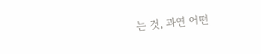는 것, 과연 어떤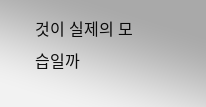것이 실제의 모습일까